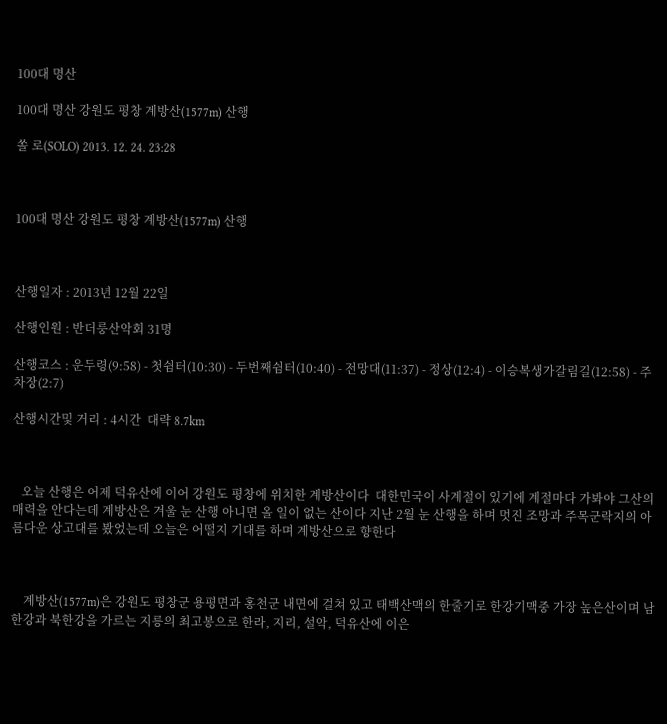100대 명산

100대 명산 강원도 평창 계방산(1577m) 산행

쏠 로(SOLO) 2013. 12. 24. 23:28



100대 명산 강원도 평창 계방산(1577m) 산행



산행일자 : 2013년 12월 22일

산행인원 : 반더룽산악회 31명

산행코스 : 운두령(9:58) - 첫쉼터(10:30) - 두번째쉼터(10:40) - 전망대(11:37) - 정상(12:4) - 이승복생가갈림길(12:58) - 주차장(2:7)

산행시간및 거리 : 4시간  대략 8.7km



   오늘 산행은 어제 덕유산에 이어 강원도 평창에 위치한 계방산이다  대한민국이 사계절이 있기에 계절마다 가봐야 그산의 매력을 안다는데 계방산은 겨울 눈 산행 아니면 올 일이 없는 산이다 지난 2월 눈 산행을 하며 멋진 조망과 주목군락지의 아름다운 상고대를 봤었는데 오늘은 어떨지 기대를 하며 계방산으로 향한다



    계방산(1577m)은 강원도 평창군 용평면과 홍천군 내면에 걸쳐 있고 태백산맥의 한줄기로 한강기맥중 가장 높은산이며 남한강과 북한강을 가르는 지릉의 최고봉으로 한라, 지리, 설악, 덕유산에 이은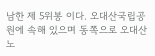남한 제 5위봉 이다. 오대산국립공원에 속해 있으며 동쪽으로 오대산 노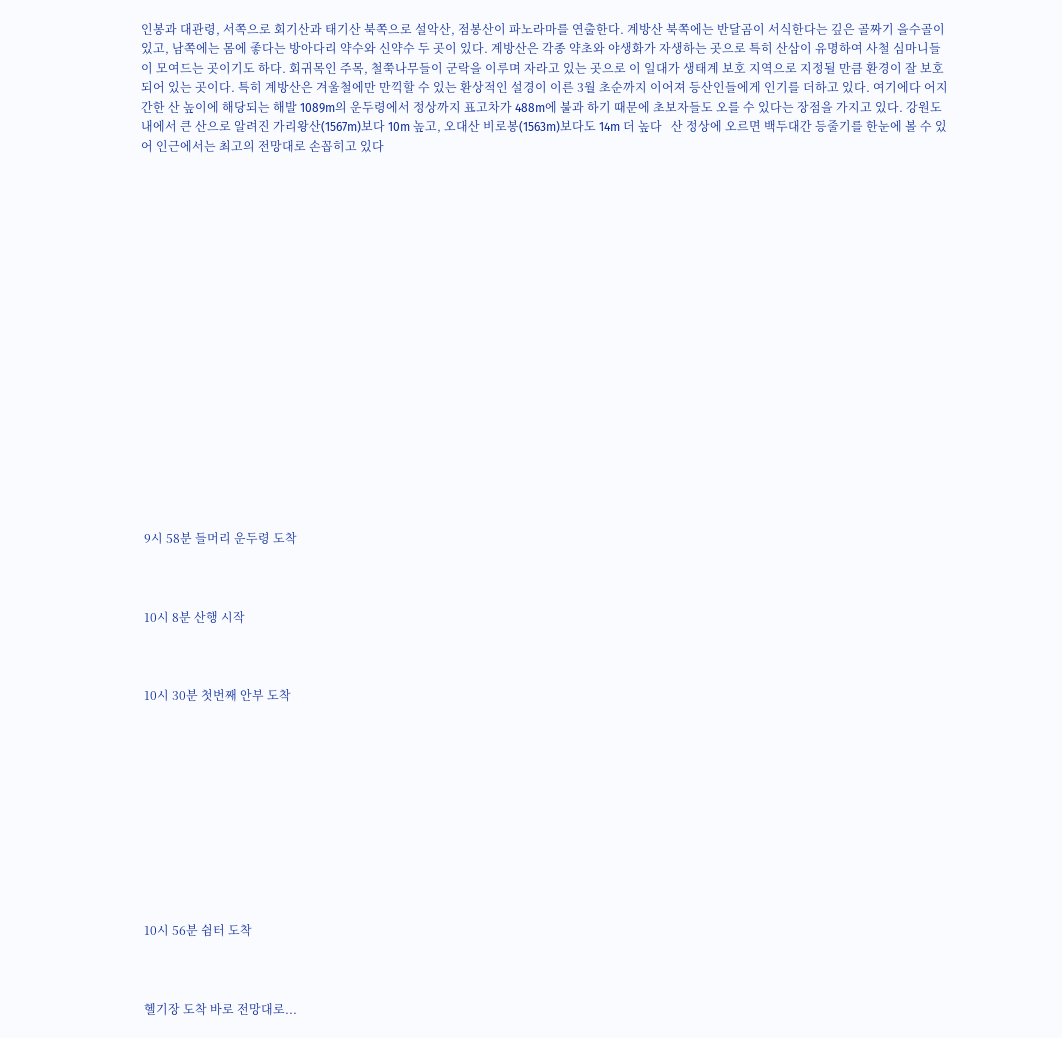인봉과 대관령, 서쪽으로 회기산과 태기산 북쪽으로 설악산, 점봉산이 파노라마를 연출한다. 계방산 북쪽에는 반달곰이 서식한다는 깊은 골짜기 을수골이 있고, 남쪽에는 몸에 좋다는 방아다리 약수와 신약수 두 곳이 있다. 계방산은 각종 약초와 야생화가 자생하는 곳으로 특히 산삼이 유명하여 사철 심마니들이 모여드는 곳이기도 하다. 회귀목인 주목, 철쭉나무들이 군락을 이루며 자라고 있는 곳으로 이 일대가 생태계 보호 지역으로 지정될 만큼 환경이 잘 보호되어 있는 곳이다. 특히 계방산은 겨울철에만 만끽할 수 있는 환상적인 설경이 이른 3월 초순까지 이어져 등산인들에게 인기를 더하고 있다. 여기에다 어지간한 산 높이에 해당되는 해발 1089m의 운두령에서 정상까지 표고차가 488m에 불과 하기 때문에 초보자들도 오를 수 있다는 장점을 가지고 있다. 강원도 내에서 큰 산으로 알려진 가리왕산(1567m)보다 10m 높고, 오대산 비로봉(1563m)보다도 14m 더 높다   산 정상에 오르면 백두대간 등줄기를 한눈에 볼 수 있어 인근에서는 최고의 전망대로 손꼽히고 있다



















 9시 58분 들머리 운두령 도착



 10시 8분 산행 시작



 10시 30분 첫번째 안부 도착











 10시 56분 쉼터 도착



 헬기장 도착 바로 전망대로...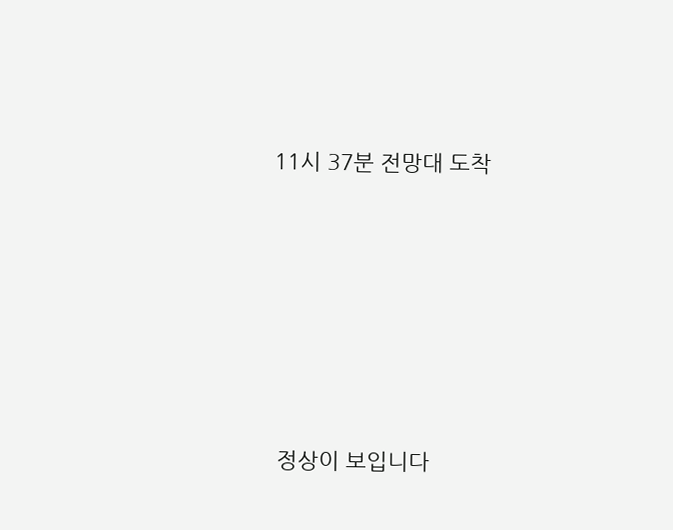11시 37분 전망대 도착







 정상이 보입니다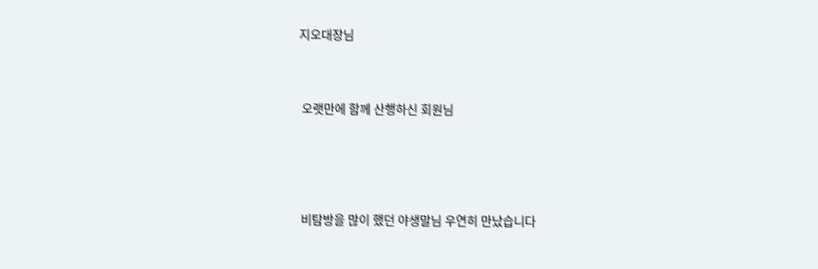지오대장님



 오랫만에 함께 산행하신 회원님





 비탐방을 많이 했던 야생말님 우연히 만났습니다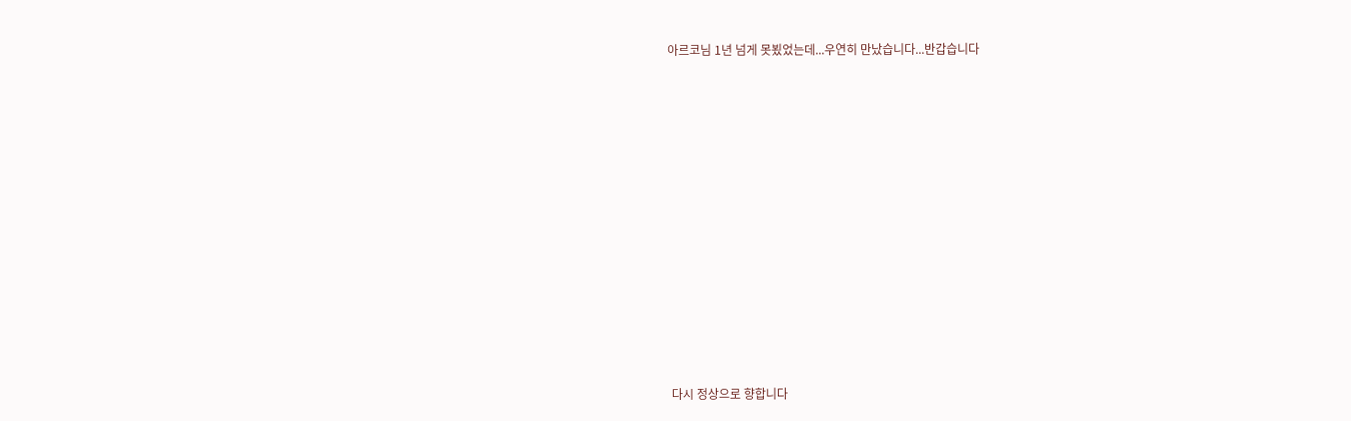아르코님 1년 넘게 못뵜었는데...우연히 만났습니다...반갑습니다













 다시 정상으로 향합니다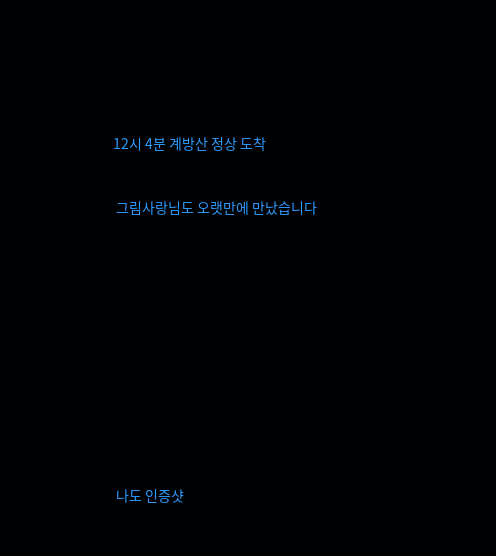12시 4분 계방산 정상 도착



 그림사랑님도 오랫만에 만났습니다

















 나도 인증샷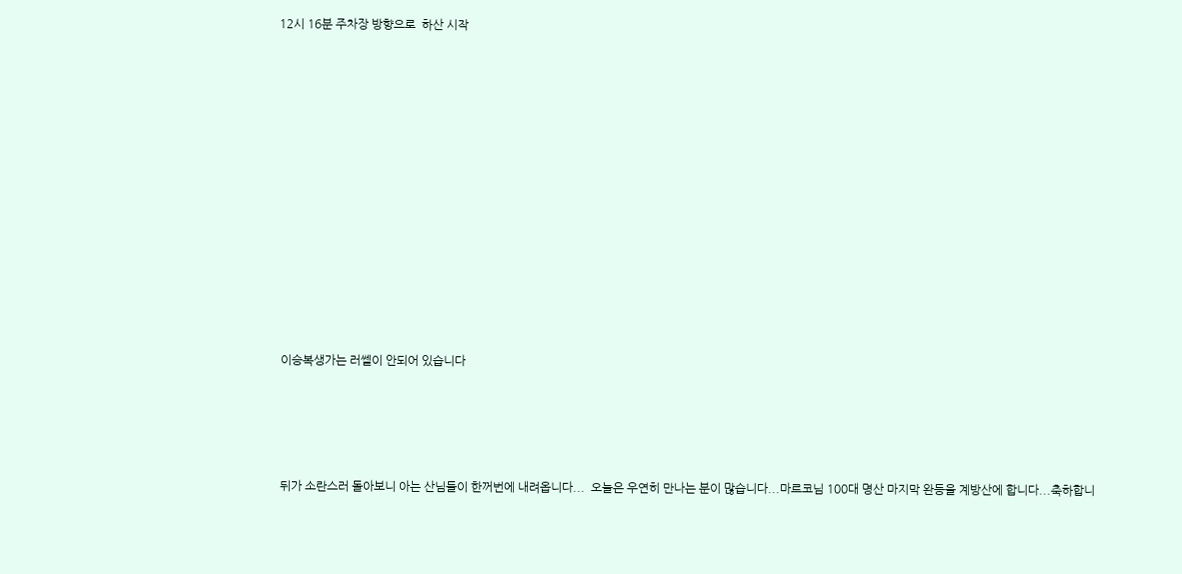12시 16분 주차장 방향으로  하산 시작















 이승복생가는 러쎌이 안되어 있습니다





 뒤가 소란스러 돌아보니 아는 산님들이 한꺼번에 내려옵니다...  오늘은 우연히 만나는 분이 많습니다...마르코님 100대 명산 마지막 완등을 계방산에 합니다...축하합니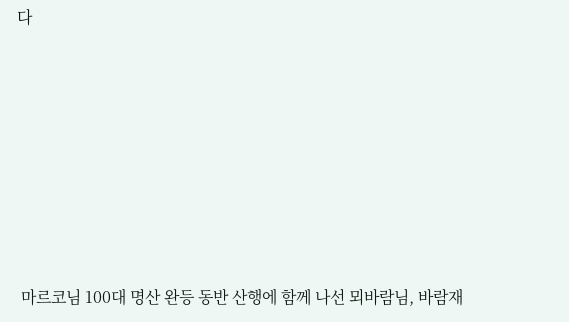다













 마르코님 100대 명산 완등 동반 산행에 함께 나선 뫼바람님, 바람재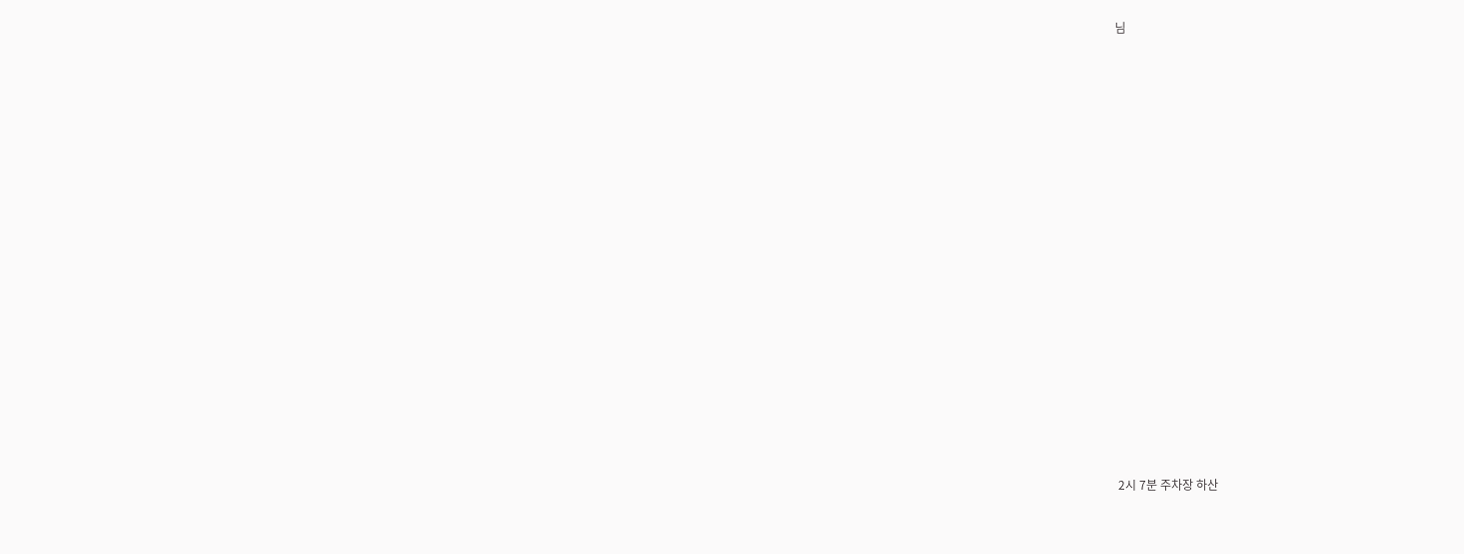님

























 2시 7분 주차장 하산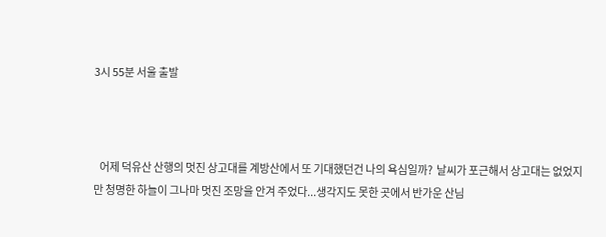3시 55분 서울 출발



   어제 덕유산 산행의 멋진 상고대를 계방산에서 또 기대했던건 나의 욕심일까?  날씨가 포근해서 상고대는 없었지만 청명한 하늘이 그나마 멋진 조망을 안겨 주었다...생각지도 못한 곳에서 반가운 산님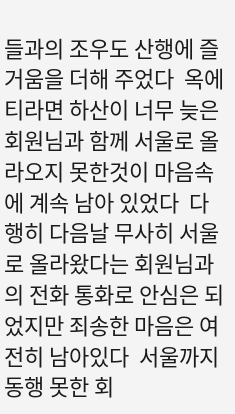들과의 조우도 산행에 즐거움을 더해 주었다  옥에 티라면 하산이 너무 늦은 회원님과 함께 서울로 올라오지 못한것이 마음속에 계속 남아 있었다  다행히 다음날 무사히 서울로 올라왔다는 회원님과의 전화 통화로 안심은 되었지만 죄송한 마음은 여전히 남아있다  서울까지 동행 못한 회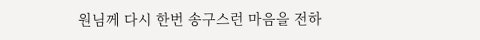원님께 다시 한번 송구스런 마음을 전하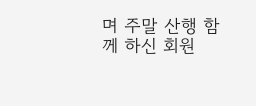며 주말 산행 함께 하신 회원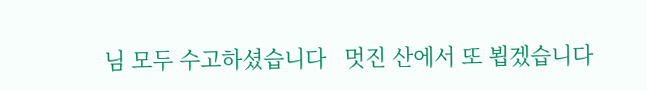님 모두 수고하셨습니다   멋진 산에서 또 뵙겠습니다